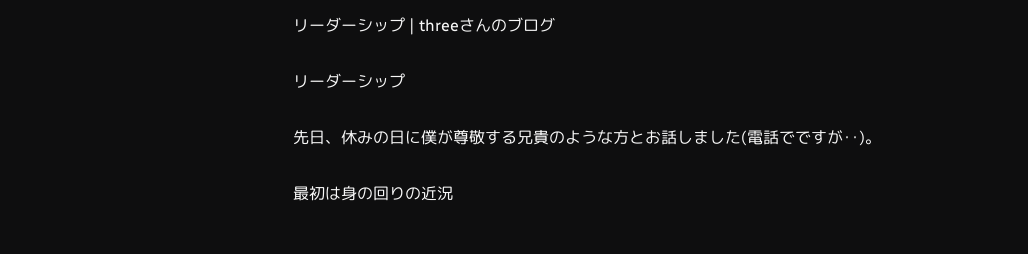リーダーシップ | threeさんのブログ

リーダーシップ

先日、休みの日に僕が尊敬する兄貴のような方とお話しました(電話でですが‥)。

最初は身の回りの近況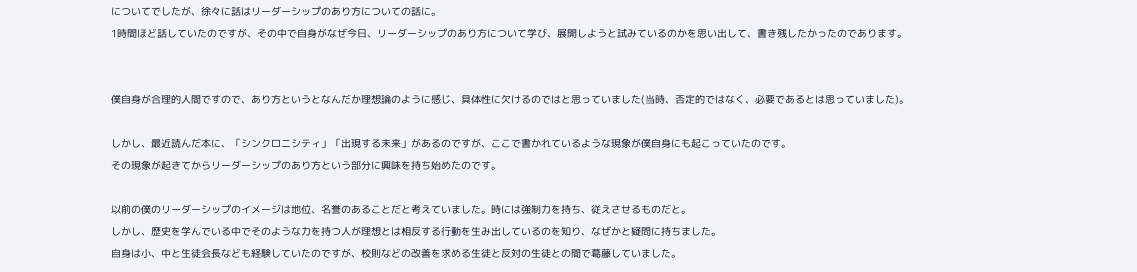についてでしたが、徐々に話はリーダーシップのあり方についての話に。
1時間ほど話していたのですが、その中で自身がなぜ今日、リーダーシップのあり方について学び、展開しようと試みているのかを思い出して、書き残したかったのであります。


僕自身が合理的人間ですので、あり方というとなんだか理想論のように感じ、具体性に欠けるのではと思っていました(当時、否定的ではなく、必要であるとは思っていました)。

しかし、最近読んだ本に、「シンクロニシティ」「出現する未来」があるのですが、ここで書かれているような現象が僕自身にも起こっていたのです。
その現象が起きてからリーダーシップのあり方という部分に興味を持ち始めたのです。

以前の僕のリーダーシップのイメージは地位、名誉のあることだと考えていました。時には強制力を持ち、従えさせるものだと。
しかし、歴史を学んでいる中でそのような力を持つ人が理想とは相反する行動を生み出しているのを知り、なぜかと疑問に持ちました。
自身は小、中と生徒会長なども経験していたのですが、校則などの改善を求める生徒と反対の生徒との間で葛藤していました。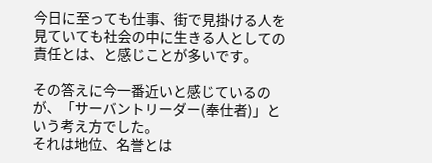今日に至っても仕事、街で見掛ける人を見ていても社会の中に生きる人としての責任とは、と感じことが多いです。

その答えに今一番近いと感じているのが、「サーバントリーダー(奉仕者)」という考え方でした。
それは地位、名誉とは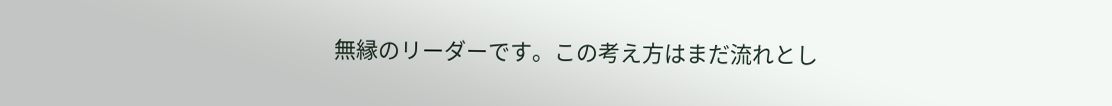無縁のリーダーです。この考え方はまだ流れとし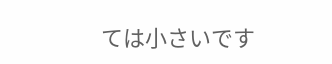ては小さいです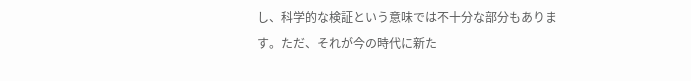し、科学的な検証という意味では不十分な部分もあります。ただ、それが今の時代に新た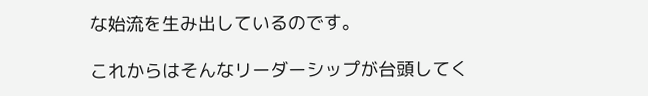な始流を生み出しているのです。

これからはそんなリーダーシップが台頭してく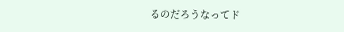るのだろうなってド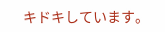キドキしています。